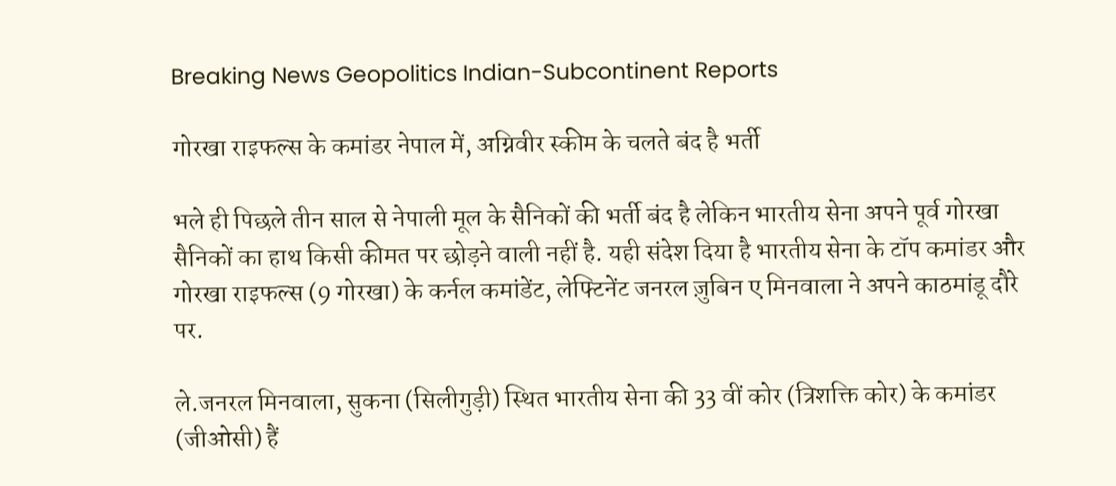Breaking News Geopolitics Indian-Subcontinent Reports

गोरखा राइफल्स के कमांडर नेपाल में, अग्निवीर स्कीम के चलते बंद है भर्ती

भले ही पिछले तीन साल से नेपाली मूल के सैनिकों की भर्ती बंद है लेकिन भारतीय सेना अपने पूर्व गोरखा सैनिकों का हाथ किसी कीमत पर छोड़ने वाली नहीं है. यही संदेश दिया है भारतीय सेना के टॉप कमांडर और गोरखा राइफल्स (9 गोरखा) के कर्नल कमांडेंट, लेफ्टिनेंट जनरल ज़ुबिन ए मिनवाला ने अपने काठमांडू दौरे पर.

ले.जनरल मिनवाला, सुकना (सिलीगुड़ी) स्थित भारतीय सेना की 33 वीं कोर (त्रिशक्ति कोर) के कमांडर (जीओसी) हैं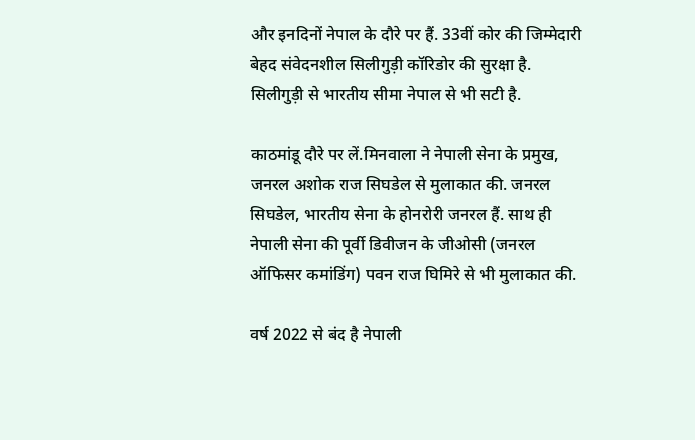और इनदिनों नेपाल के दौरे पर हैं. 33वीं कोर की जिम्मेदारी बेहद संवेदनशील सिलीगुड़ी कॉरिडोर की सुरक्षा है. सिलीगुड़ी से भारतीय सीमा नेपाल से भी सटी है.

काठमांडू दौरे पर लें.मिनवाला ने नेपाली सेना के प्रमुख, जनरल अशोक राज सिघडेल से मुलाकात की. जनरल सिघडेल, भारतीय सेना के होनरोरी जनरल हैं. साथ ही नेपाली सेना की पूर्वी डिवीजन के जीओसी (जनरल ऑफिसर कमांडिंग) पवन राज घिमिरे से भी मुलाकात की.

वर्ष 2022 से बंद है नेपाली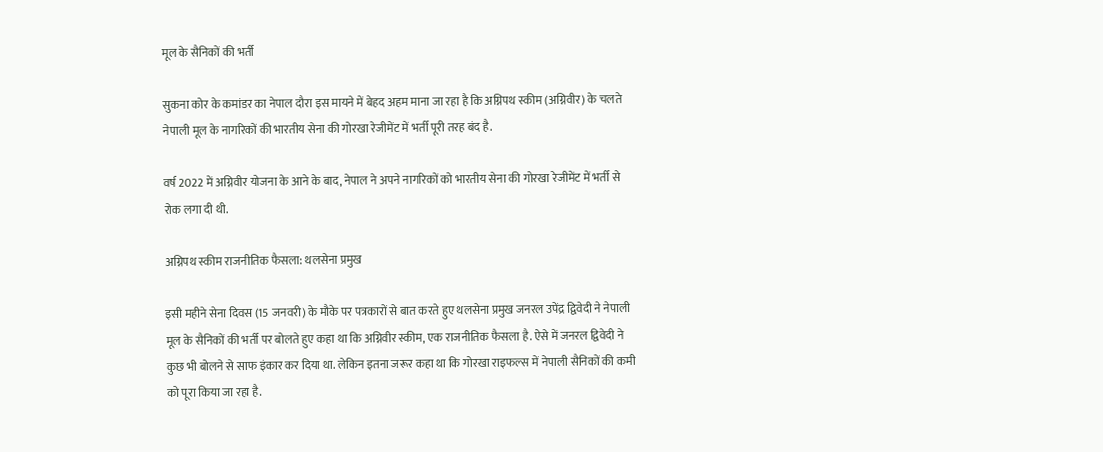मूल के सैनिकों की भर्ती

सुकना कोर के कमांडर का नेपाल दौरा इस मायने में बेहद अहम माना जा रहा है कि अग्निपथ स्कीम (अग्निवीर) के चलते नेपाली मूल के नागरिकों की भारतीय सेना की गोरखा रेजीमेंट में भर्ती पूरी तरह बंद है.

वर्ष 2022 में अग्निवीर योजना के आने के बाद, नेपाल ने अपने नागरिकों को भारतीय सेना की गोरखा रेजीमेंट में भर्ती से रोक लगा दी थी.

अग्निपथ स्कीम राजनीतिक फैसला: थलसेना प्रमुख

इसी महीने सेना दिवस (15 जनवरी) के मौके पर पत्रकारों से बात करते हुए थलसेना प्रमुख जनरल उपेंद्र द्विवेदी ने नेपाली मूल के सैनिकों की भर्ती पर बोलते हुए कहा था कि अग्निवीर स्कीम, एक राजनीतिक फैसला है. ऐसे में जनरल द्विवेदी ने कुछ भी बोलने से साफ इंकार कर दिया था. लेकिन इतना जरूर कहा था कि गोरखा राइफल्स में नेपाली सैनिकों की कमी को पूरा किया जा रहा है.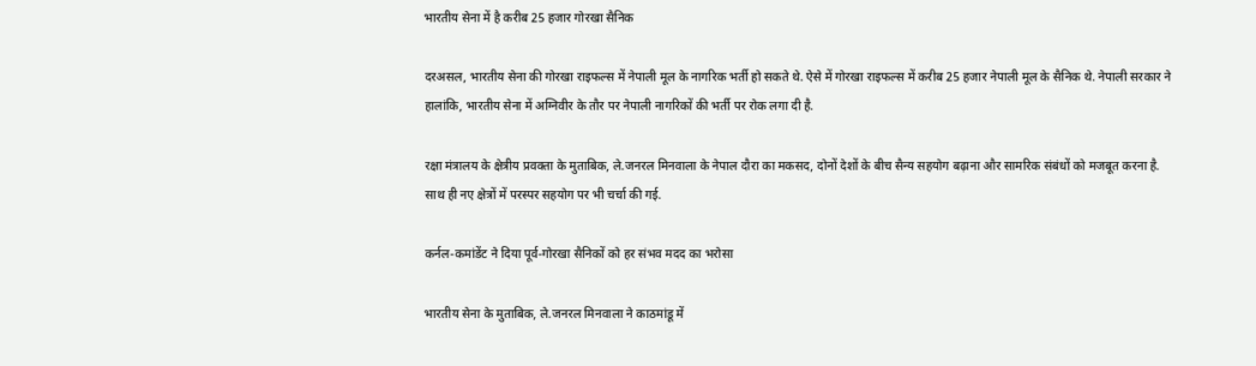भारतीय सेना में है करीब 25 हजार गोरखा सैनिक

दरअसल, भारतीय सेना की गोरखा राइफल्स में नेपाली मूल के नागरिक भर्ती हो सकते थे. ऐसे में गोरखा राइफल्स में करीब 25 हजार नेपाली मूल के सैनिक थे. नेपाली सरकार ने हालांकि, भारतीय सेना में अग्निवीर के तौर पर नेपाली नागरिकों की भर्ती पर रोक लगा दी है.

रक्षा मंत्रालय के क्षेत्रीय प्रवक्ता के मुताबिक, ले.जनरल मिनवाला के नेपाल दौरा का मकसद, दोनों देशों के बीच सैन्य सहयोग बढ़ाना और सामरिक संबंधों को मजबूत करना है. साथ ही नए क्षेत्रों में परस्पर सहयोग पर भी चर्चा की गई.

कर्नल-कमांडेंट ने दिया पूर्व-गोरखा सैनिकों को हर संभव मदद का भरोसा

भारतीय सेना के मुताबिक, ले.जनरल मिनवाला ने काठमांडू में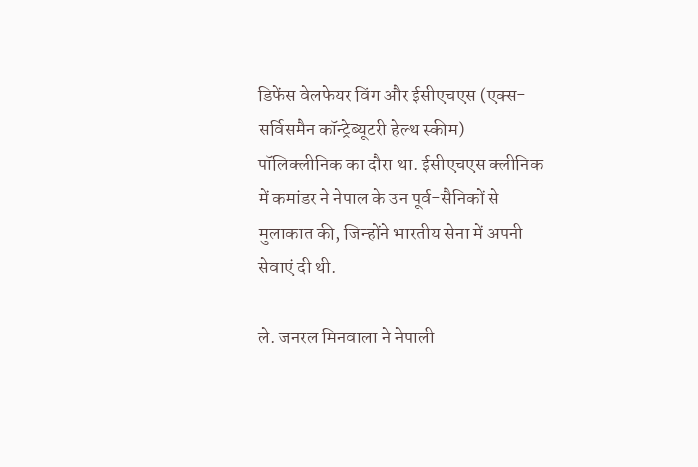डिफेंस वेलफेयर विंग और ईसीएचएस (एक्स-सर्विसमैन कॉन्ट्रेब्यूटरी हेल्थ स्कीम) पॉलिक्लीनिक का दौरा था. ईसीएचएस क्लीनिक में कमांडर ने नेपाल के उन पूर्व-सैनिकों से मुलाकात की, जिन्होंने भारतीय सेना में अपनी सेवाएं दी थी.

ले. जनरल मिनवाला ने नेपाली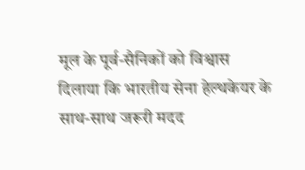मूल के पूर्व-सैनिकों को विश्वास दिलाया कि भारतीय सेना हेल्थकेयर के साथ-साथ जरूरी मदद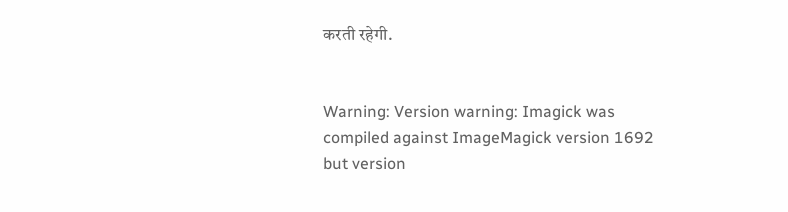करती रहेगी.


Warning: Version warning: Imagick was compiled against ImageMagick version 1692 but version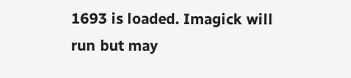1693 is loaded. Imagick will run but may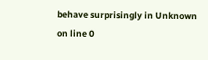behave surprisingly in Unknown on line 0